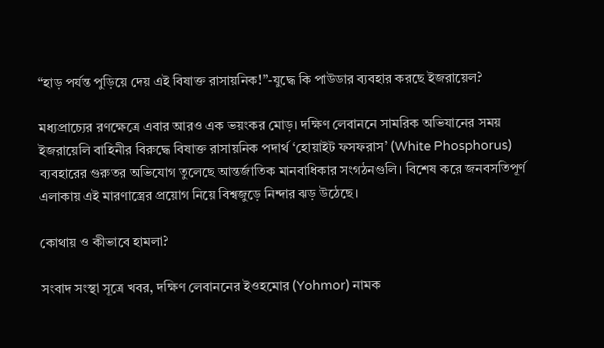“হাড় পর্যন্ত পুড়িয়ে দেয় এই বিষাক্ত রাসায়নিক!”-যুদ্ধে কি পাউডার ব্যবহার করছে ইজরায়েল?

মধ্যপ্রাচ্যের রণক্ষেত্রে এবার আরও এক ভয়ংকর মোড়। দক্ষিণ লেবাননে সামরিক অভিযানের সময় ইজরায়েলি বাহিনীর বিরুদ্ধে বিষাক্ত রাসায়নিক পদার্থ ‘হোয়াইট ফসফরাস’ (White Phosphorus) ব্যবহারের গুরুতর অভিযোগ তুলেছে আন্তর্জাতিক মানবাধিকার সংগঠনগুলি। বিশেষ করে জনবসতিপূর্ণ এলাকায় এই মারণাস্ত্রের প্রয়োগ নিয়ে বিশ্বজুড়ে নিন্দার ঝড় উঠেছে।

কোথায় ও কীভাবে হামলা?

সংবাদ সংস্থা সূত্রে খবর, দক্ষিণ লেবাননের ইওহমোর (Yohmor) নামক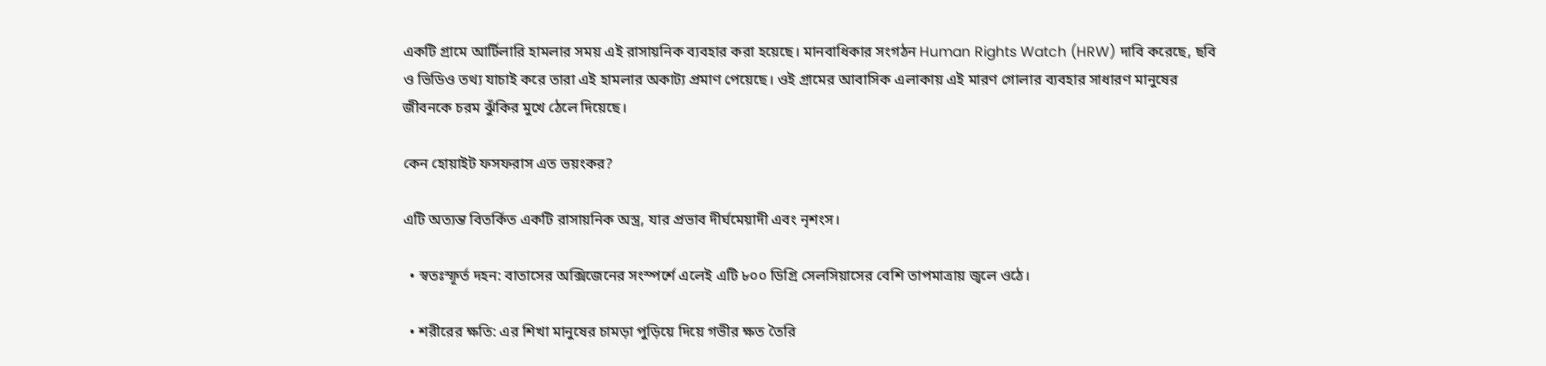একটি গ্রামে আর্টিলারি হামলার সময় এই রাসায়নিক ব্যবহার করা হয়েছে। মানবাধিকার সংগঠন Human Rights Watch (HRW) দাবি করেছে, ছবি ও ভিডিও তথ্য যাচাই করে তারা এই হামলার অকাট্য প্রমাণ পেয়েছে। ওই গ্রামের আবাসিক এলাকায় এই মারণ গোলার ব্যবহার সাধারণ মানুষের জীবনকে চরম ঝুঁকির মুখে ঠেলে দিয়েছে।

কেন হোয়াইট ফসফরাস এত ভয়ংকর?

এটি অত্যন্ত বিতর্কিত একটি রাসায়নিক অস্ত্র, যার প্রভাব দীর্ঘমেয়াদী এবং নৃশংস।

  • স্বতঃস্ফূর্ত দহন: বাতাসের অক্সিজেনের সংস্পর্শে এলেই এটি ৮০০ ডিগ্রি সেলসিয়াসের বেশি তাপমাত্রায় জ্বলে ওঠে।

  • শরীরের ক্ষতি: এর শিখা মানুষের চামড়া পুড়িয়ে দিয়ে গভীর ক্ষত তৈরি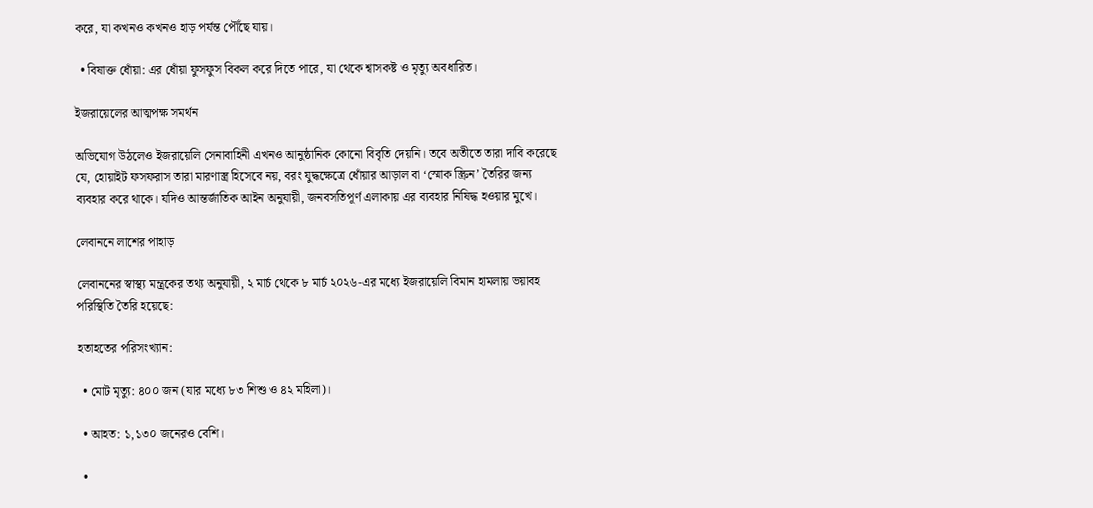করে, যা কখনও কখনও হাড় পর্যন্ত পৌঁছে যায়।

  • বিষাক্ত ধোঁয়া: এর ধোঁয়া ফুসফুস বিকল করে দিতে পারে, যা থেকে শ্বাসকষ্ট ও মৃত্যু অবধারিত।

ইজরায়েলের আত্মপক্ষ সমর্থন

অভিযোগ উঠলেও ইজরায়েলি সেনাবাহিনী এখনও আনুষ্ঠানিক কোনো বিবৃতি দেয়নি। তবে অতীতে তারা দাবি করেছে যে, হোয়াইট ফসফরাস তারা মারণাস্ত্র হিসেবে নয়, বরং যুদ্ধক্ষেত্রে ধোঁয়ার আড়াল বা ‘স্মোক স্ক্রিন’ তৈরির জন্য ব্যবহার করে থাকে। যদিও আন্তর্জাতিক আইন অনুযায়ী, জনবসতিপূর্ণ এলাকায় এর ব্যবহার নিষিদ্ধ হওয়ার মুখে।

লেবাননে লাশের পাহাড়

লেবাননের স্বাস্থ্য মন্ত্রকের তথ্য অনুযায়ী, ২ মার্চ থেকে ৮ মার্চ ২০২৬-এর মধ্যে ইজরায়েলি বিমান হামলায় ভয়াবহ পরিস্থিতি তৈরি হয়েছে:

হতাহতের পরিসংখ্যান:

  • মোট মৃত্যু: ৪০০ জন (যার মধ্যে ৮৩ শিশু ও ৪২ মহিলা)।

  • আহত: ১,১৩০ জনেরও বেশি।

  •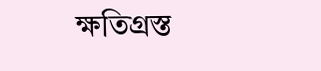ক্ষতিগ্রস্ত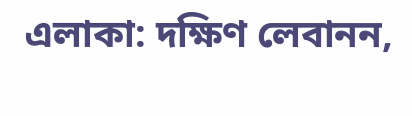এলাকা: দক্ষিণ লেবানন,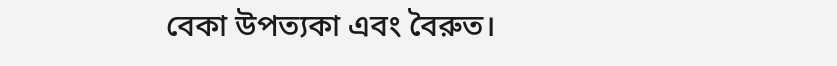বেকা উপত্যকা এবং বৈরুত।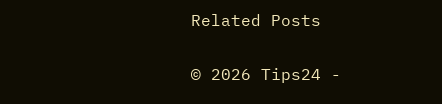Related Posts

© 2026 Tips24 -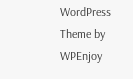WordPress Theme by WPEnjoy